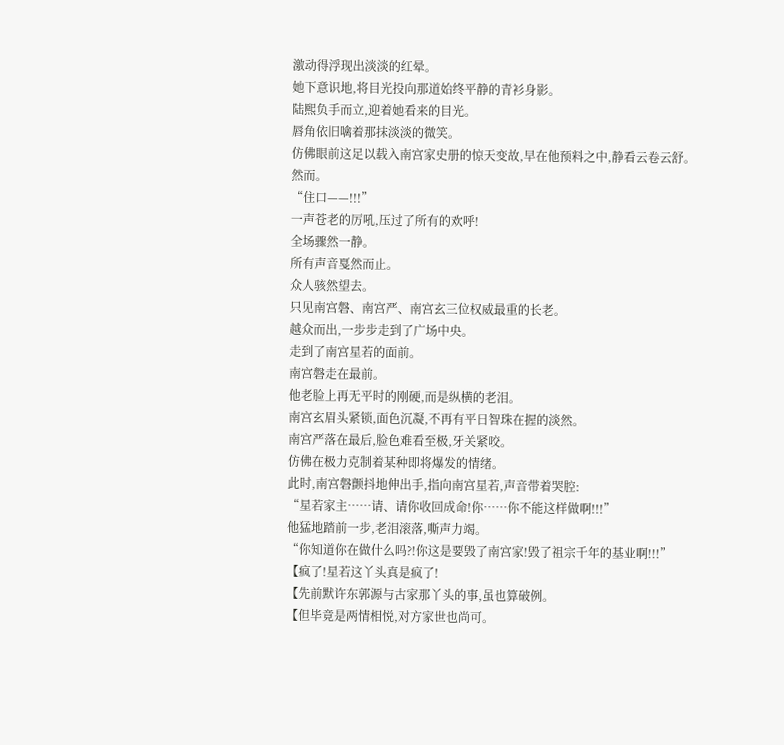激动得浮现出淡淡的红晕。
她下意识地,将目光投向那道始终平静的青衫身影。
陆熙负手而立,迎着她看来的目光。
唇角依旧噙着那抹淡淡的微笑。
仿佛眼前这足以载入南宫家史册的惊天变故,早在他预料之中,静看云卷云舒。
然而。
“住口——!!!”
一声苍老的厉吼,压过了所有的欢呼!
全场骤然一静。
所有声音戛然而止。
众人骇然望去。
只见南宫磐、南宫严、南宫玄三位权威最重的长老。
越众而出,一步步走到了广场中央。
走到了南宫星若的面前。
南宫磐走在最前。
他老脸上再无平时的刚硬,而是纵横的老泪。
南宫玄眉头紧锁,面色沉凝,不再有平日智珠在握的淡然。
南宫严落在最后,脸色难看至极,牙关紧咬。
仿佛在极力克制着某种即将爆发的情绪。
此时,南宫磐颤抖地伸出手,指向南宫星若,声音带着哭腔:
“星若家主……请、请你收回成命!你……你不能这样做啊!!!”
他猛地踏前一步,老泪滚落,嘶声力竭。
“你知道你在做什么吗?!你这是要毁了南宫家!毁了祖宗千年的基业啊!!!”
【疯了!星若这丫头真是疯了!
【先前默许东郭源与古家那丫头的事,虽也算破例。
【但毕竟是两情相悦,对方家世也尚可。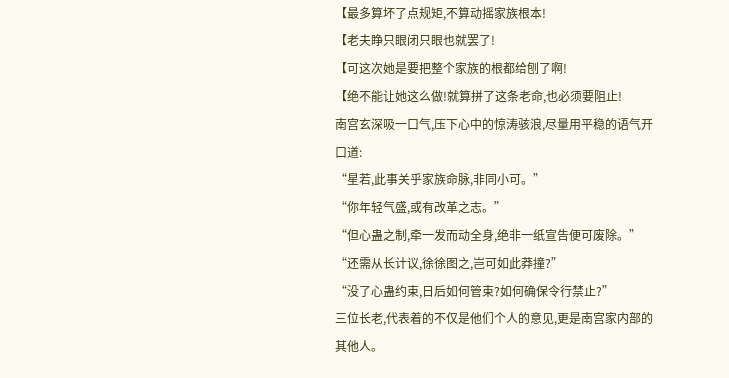【最多算坏了点规矩,不算动摇家族根本!
【老夫睁只眼闭只眼也就罢了!
【可这次她是要把整个家族的根都给刨了啊!
【绝不能让她这么做!就算拼了这条老命,也必须要阻止!
南宫玄深吸一口气,压下心中的惊涛骇浪,尽量用平稳的语气开口道:
“星若,此事关乎家族命脉,非同小可。”
“你年轻气盛,或有改革之志。”
“但心蛊之制,牵一发而动全身,绝非一纸宣告便可废除。”
“还需从长计议,徐徐图之,岂可如此莽撞?”
“没了心蛊约束,日后如何管束?如何确保令行禁止?”
三位长老,代表着的不仅是他们个人的意见,更是南宫家内部的其他人。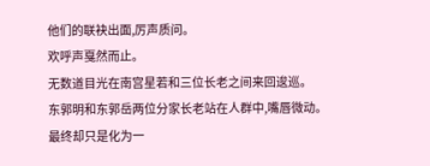他们的联袂出面,厉声质问。
欢呼声戛然而止。
无数道目光在南宫星若和三位长老之间来回逡巡。
东郭明和东郭岳两位分家长老站在人群中,嘴唇微动。
最终却只是化为一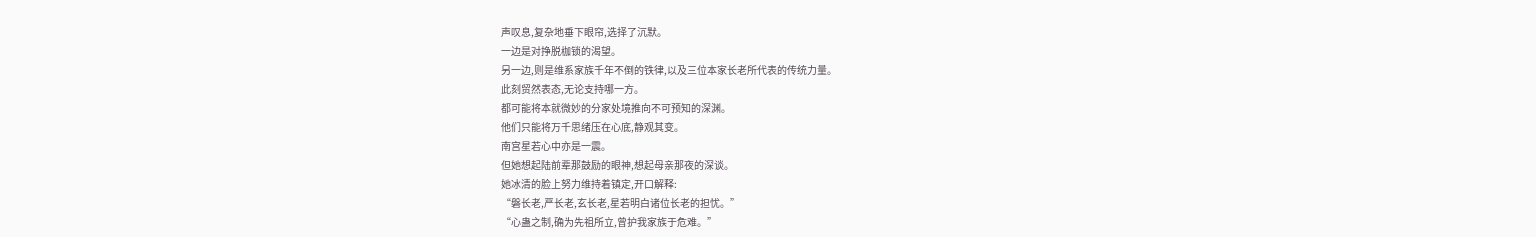声叹息,复杂地垂下眼帘,选择了沉默。
一边是对挣脱枷锁的渴望。
另一边,则是维系家族千年不倒的铁律,以及三位本家长老所代表的传统力量。
此刻贸然表态,无论支持哪一方。
都可能将本就微妙的分家处境推向不可预知的深渊。
他们只能将万千思绪压在心底,静观其变。
南宫星若心中亦是一震。
但她想起陆前辈那鼓励的眼神,想起母亲那夜的深谈。
她冰清的脸上努力维持着镇定,开口解释:
“磐长老,严长老,玄长老,星若明白诸位长老的担忧。”
“心蛊之制,确为先祖所立,曾护我家族于危难。”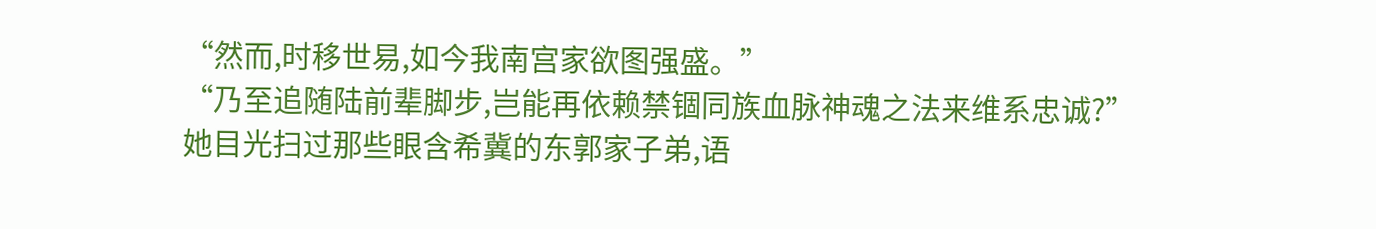“然而,时移世易,如今我南宫家欲图强盛。”
“乃至追随陆前辈脚步,岂能再依赖禁锢同族血脉神魂之法来维系忠诚?”
她目光扫过那些眼含希冀的东郭家子弟,语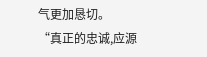气更加恳切。
“真正的忠诚,应源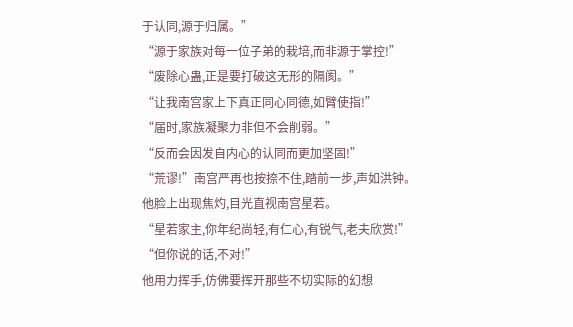于认同,源于归属。”
“源于家族对每一位子弟的栽培,而非源于掌控!”
“废除心蛊,正是要打破这无形的隔阂。”
“让我南宫家上下真正同心同德,如臂使指!”
“届时,家族凝聚力非但不会削弱。”
“反而会因发自内心的认同而更加坚固!”
“荒谬!”南宫严再也按捺不住,踏前一步,声如洪钟。
他脸上出现焦灼,目光直视南宫星若。
“星若家主,你年纪尚轻,有仁心,有锐气,老夫欣赏!”
“但你说的话,不对!”
他用力挥手,仿佛要挥开那些不切实际的幻想